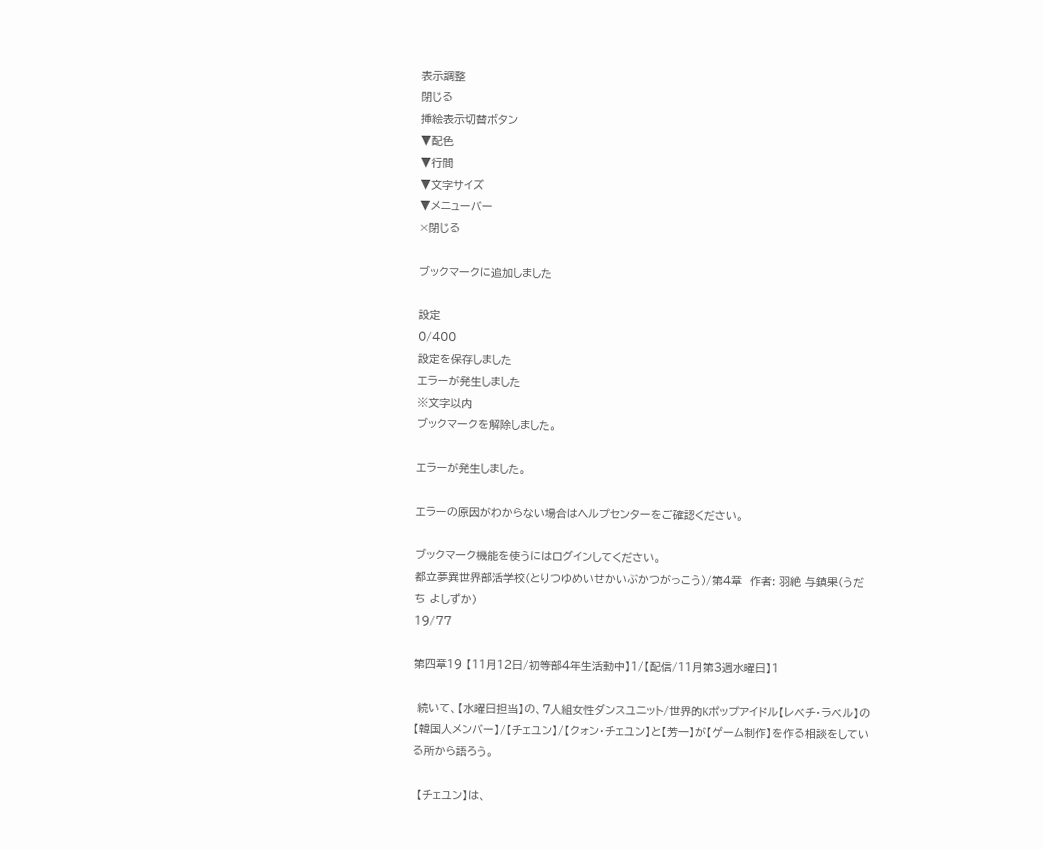表示調整
閉じる
挿絵表示切替ボタン
▼配色
▼行間
▼文字サイズ
▼メニューバー
×閉じる

ブックマークに追加しました

設定
0/400
設定を保存しました
エラーが発生しました
※文字以内
ブックマークを解除しました。

エラーが発生しました。

エラーの原因がわからない場合はヘルプセンターをご確認ください。

ブックマーク機能を使うにはログインしてください。
都立夢異世界部活学校(とりつゆめいせかいぶかつがっこう)/第4章  作者: 羽絶 与鎮果(うだち よしずか)
19/77

第四章19 【11月12日/初等部4年生活動中】1/【配信/11月第3週水曜日】1

 続いて、【水曜日担当】の、7人組女性ダンスユニット/世界的Kポップアイドル【レベチ・ラベル】の【韓国人メンバー】/【チェユン】/【クォン・チェユン】と【芳一】が【ゲーム制作】を作る相談をしている所から語ろう。

 【チェユン】は、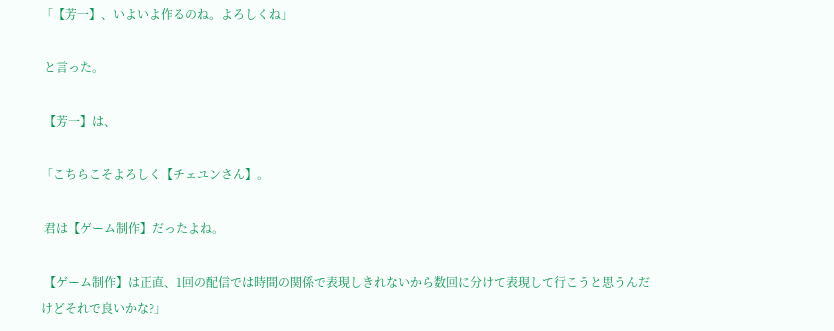「【芳一】、いよいよ作るのね。よろしくね」

 と言った。

 【芳一】は、

「こちらこそよろしく【チェユンさん】。

 君は【ゲーム制作】だったよね。

 【ゲーム制作】は正直、1回の配信では時間の関係で表現しきれないから数回に分けて表現して行こうと思うんだけどそれで良いかな?」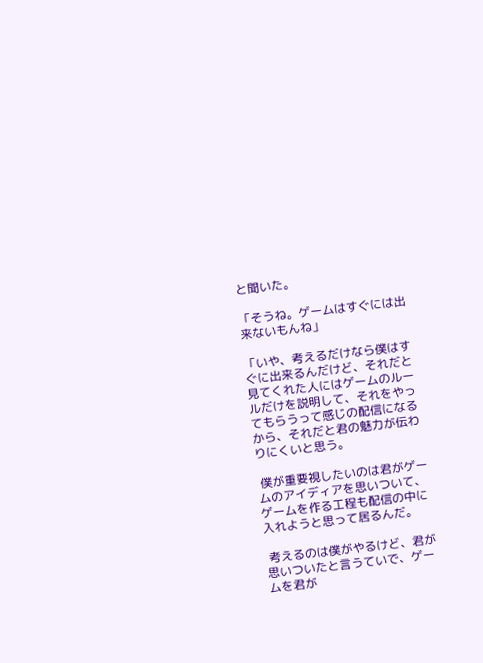と聞いた。

「そうね。ゲームはすぐには出来ないもんね」

「いや、考えるだけなら僕はすぐに出来るんだけど、それだと見てくれた人にはゲームのルールだけを説明して、それをやってもらうって感じの配信になるから、それだと君の魅力が伝わりにくいと思う。

 僕が重要視したいのは君がゲームのアイディアを思いついて、ゲームを作る工程も配信の中に入れようと思って居るんだ。

 考えるのは僕がやるけど、君が思いついたと言うていで、ゲームを君が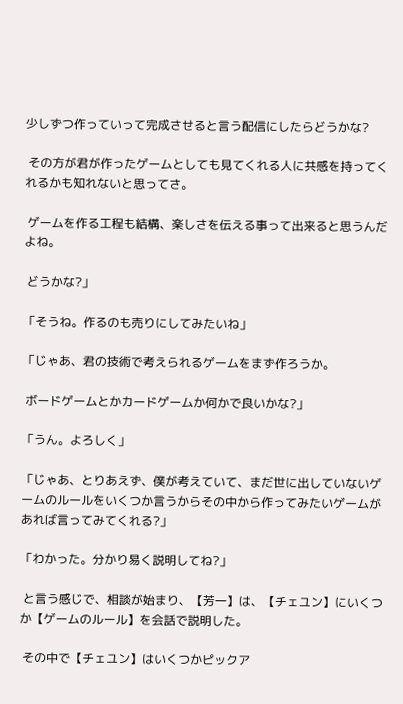少しずつ作っていって完成させると言う配信にしたらどうかな?

 その方が君が作ったゲームとしても見てくれる人に共感を持ってくれるかも知れないと思ってさ。

 ゲームを作る工程も結構、楽しさを伝える事って出来ると思うんだよね。

 どうかな?」

「そうね。作るのも売りにしてみたいね」

「じゃあ、君の技術で考えられるゲームをまず作ろうか。

 ボードゲームとかカードゲームか何かで良いかな?」

「うん。よろしく」

「じゃあ、とりあえず、僕が考えていて、まだ世に出していないゲームのルールをいくつか言うからその中から作ってみたいゲームがあれば言ってみてくれる?」

「わかった。分かり易く説明してね?」

 と言う感じで、相談が始まり、【芳一】は、【チェユン】にいくつか【ゲームのルール】を会話で説明した。

 その中で【チェユン】はいくつかピックア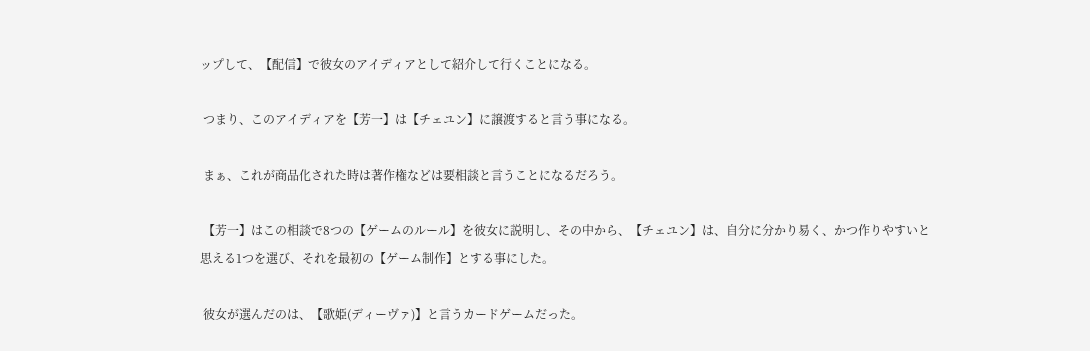ップして、【配信】で彼女のアイディアとして紹介して行くことになる。

 つまり、このアイディアを【芳一】は【チェユン】に譲渡すると言う事になる。

 まぁ、これが商品化された時は著作権などは要相談と言うことになるだろう。

 【芳一】はこの相談で8つの【ゲームのルール】を彼女に説明し、その中から、【チェユン】は、自分に分かり易く、かつ作りやすいと思える1つを選び、それを最初の【ゲーム制作】とする事にした。

 彼女が選んだのは、【歌姫(ディーヴァ)】と言うカードゲームだった。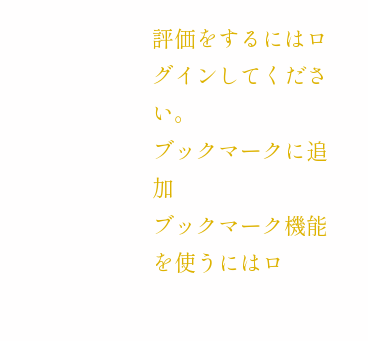評価をするにはログインしてください。
ブックマークに追加
ブックマーク機能を使うにはロ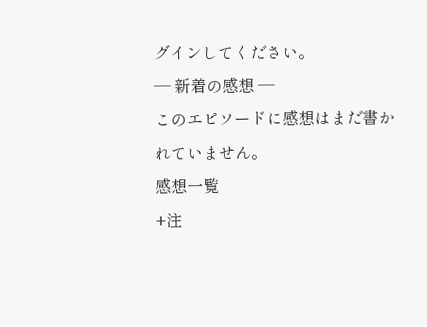グインしてください。
― 新着の感想 ―
このエピソードに感想はまだ書かれていません。
感想一覧
+注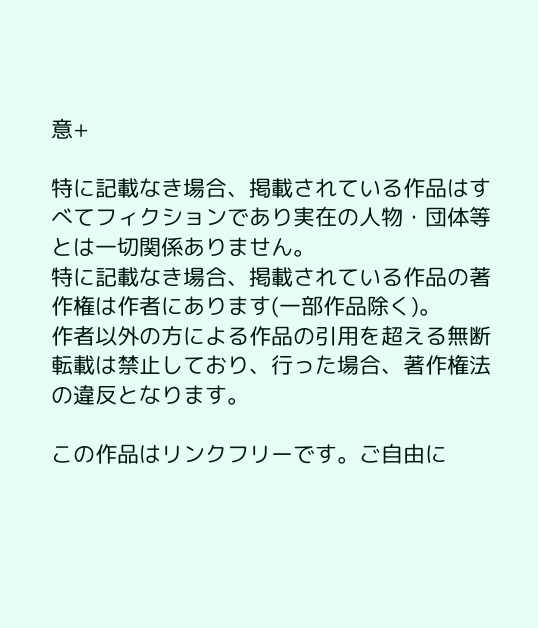意+

特に記載なき場合、掲載されている作品はすべてフィクションであり実在の人物・団体等とは一切関係ありません。
特に記載なき場合、掲載されている作品の著作権は作者にあります(一部作品除く)。
作者以外の方による作品の引用を超える無断転載は禁止しており、行った場合、著作権法の違反となります。

この作品はリンクフリーです。ご自由に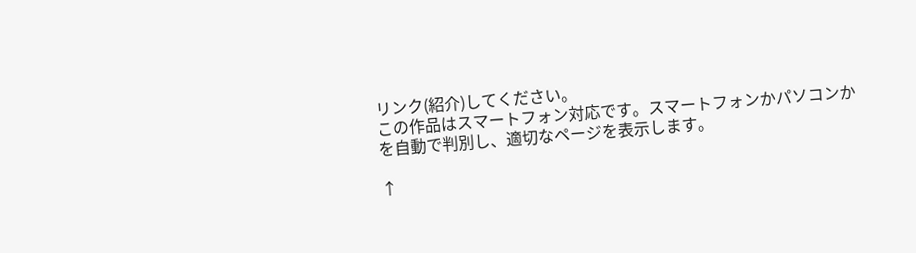リンク(紹介)してください。
この作品はスマートフォン対応です。スマートフォンかパソコンかを自動で判別し、適切なページを表示します。

↑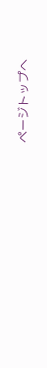ページトップへ